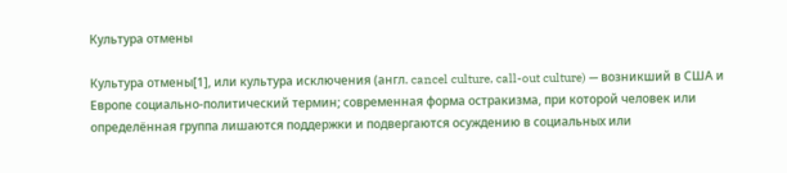Культура отмены

Культура отмены[1], или культура исключения (англ. cancel culture, call-out culture) — возникший в США и Европе социально-политический термин; современная форма остракизма, при которой человек или определённая группа лишаются поддержки и подвергаются осуждению в социальных или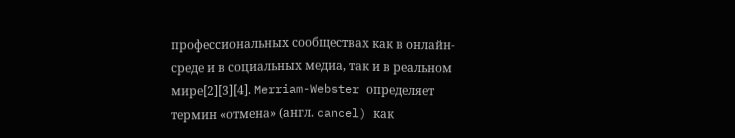профессиональных сообществах как в онлайн-среде и в социальных медиа, так и в реальном мире[2][3][4]. Merriam-Webster определяет термин «отмена» (англ. cancel) как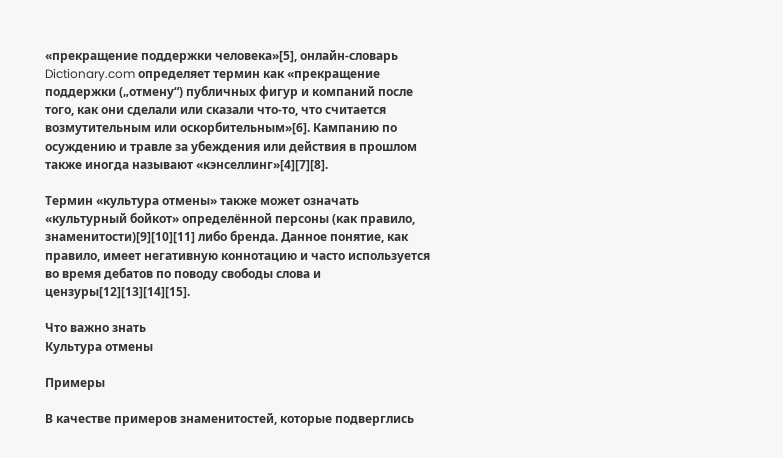«прекращение поддержки человека»[5], онлайн-словарь Dictionary.com определяет термин как «прекращение поддержки („отмену“) публичных фигур и компаний после того, как они сделали или сказали что-то, что считается возмутительным или оскорбительным»[6]. Кампанию по осуждению и травле за убеждения или действия в прошлом также иногда называют «кэнселлинг»[4][7][8].

Термин «культура отмены» также может означать «культурный бойкот» определённой персоны (как правило, знаменитости)[9][10][11] либо бренда. Данное понятие, как правило, имеет негативную коннотацию и часто используется во время дебатов по поводу свободы слова и цензуры[12][13][14][15].

Что важно знать
Культура отмены

Примеры

В качестве примеров знаменитостей, которые подверглись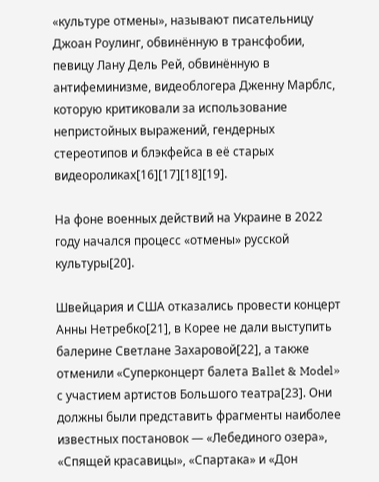«культуре отмены», называют писательницу Джоан Роулинг, обвинённую в трансфобии, певицу Лану Дель Рей, обвинённую в антифеминизме, видеоблогера Дженну Марблс, которую критиковали за использование непристойных выражений, гендерных стереотипов и блэкфейса в её старых видеороликах[16][17][18][19].

На фоне военных действий на Украине в 2022 году начался процесс «отмены» русской культуры[20].

Швейцария и США отказались провести концерт Анны Нетребко[21], в Корее не дали выступить балерине Светлане Захаровой[22], а также отменили «Суперконцерт балета Ballet & Model» с участием артистов Большого театра[23]. Они должны были представить фрагменты наиболее известных постановок — «Лебединого озера», «Спящей красавицы», «Спартака» и «Дон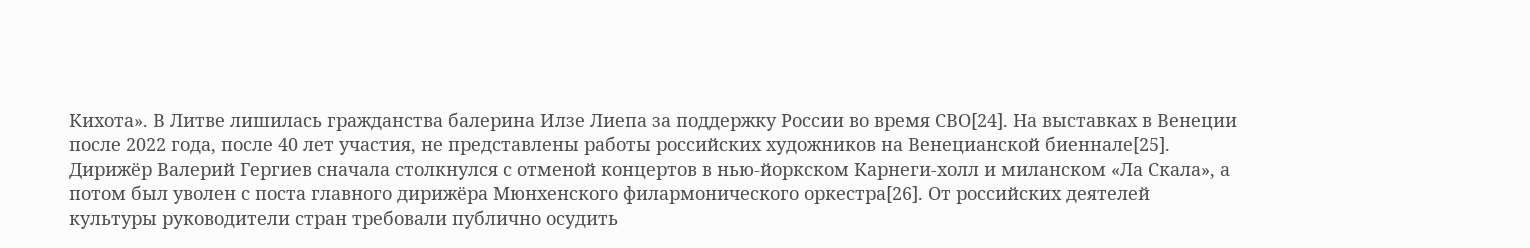Кихота». В Литве лишилась гражданства балерина Илзе Лиепа за поддержку России во время СВО[24]. На выставках в Венеции после 2022 года, после 40 лет участия, не представлены работы российских художников на Венецианской биеннале[25]. Дирижёр Валерий Гергиев сначала столкнулся с отменой концертов в нью-йоркском Карнеги-холл и миланском «Ла Скала», а потом был уволен с поста главного дирижёра Мюнхенского филармонического оркестра[26]. От российских деятелей культуры руководители стран требовали публично осудить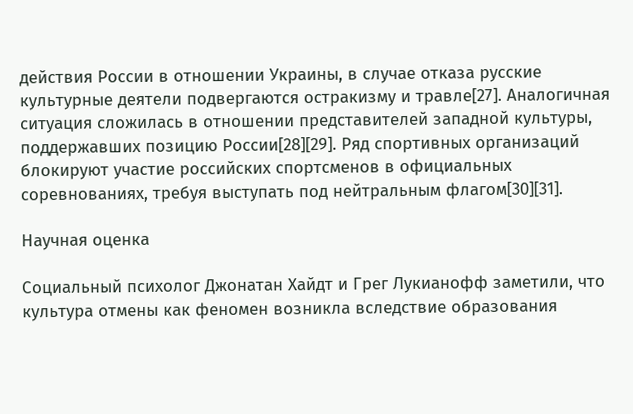действия России в отношении Украины, в случае отказа русские культурные деятели подвергаются остракизму и травле[27]. Аналогичная ситуация сложилась в отношении представителей западной культуры, поддержавших позицию России[28][29]. Ряд спортивных организаций блокируют участие российских спортсменов в официальных соревнованиях, требуя выступать под нейтральным флагом[30][31].

Научная оценка

Социальный психолог Джонатан Хайдт и Грег Лукианофф заметили, что культура отмены как феномен возникла вследствие образования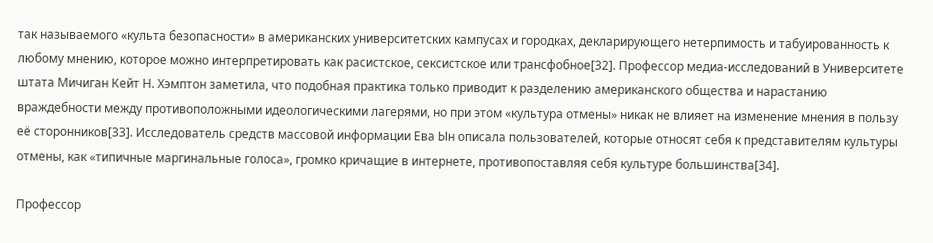так называемого «культа безопасности» в американских университетских кампусах и городках, декларирующего нетерпимость и табуированность к любому мнению, которое можно интерпретировать как расистское, сексистское или трансфобное[32]. Профессор медиа-исследований в Университете штата Мичиган Кейт Н. Хэмптон заметила, что подобная практика только приводит к разделению американского общества и нарастанию враждебности между противоположными идеологическими лагерями, но при этом «культура отмены» никак не влияет на изменение мнения в пользу её сторонников[33]. Исследователь средств массовой информации Ева Ын описала пользователей, которые относят себя к представителям культуры отмены, как «типичные маргинальные голоса», громко кричащие в интернете, противопоставляя себя культуре большинства[34].

Профессор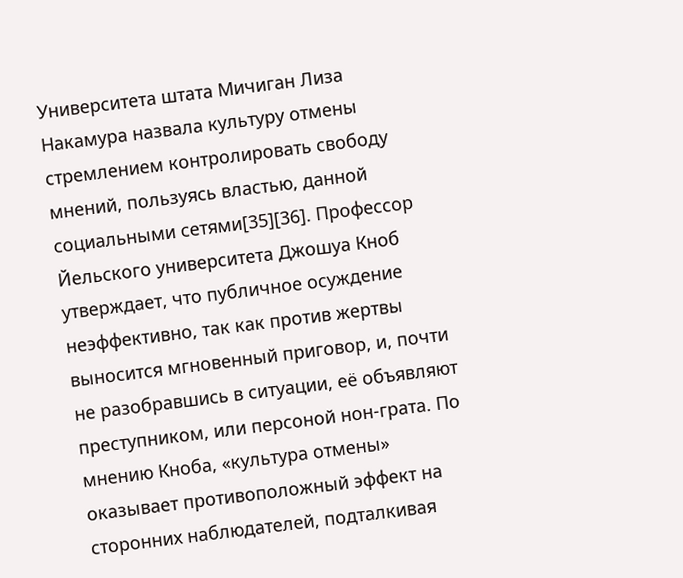Университета штата Мичиган Лиза Накамура назвала культуру отмены стремлением контролировать свободу мнений, пользуясь властью, данной социальными сетями[35][36]. Профессор Йельского университета Джошуа Кноб утверждает, что публичное осуждение неэффективно, так как против жертвы выносится мгновенный приговор, и, почти не разобравшись в ситуации, её объявляют преступником, или персоной нон-грата. По мнению Кноба, «культура отмены» оказывает противоположный эффект на сторонних наблюдателей, подталкивая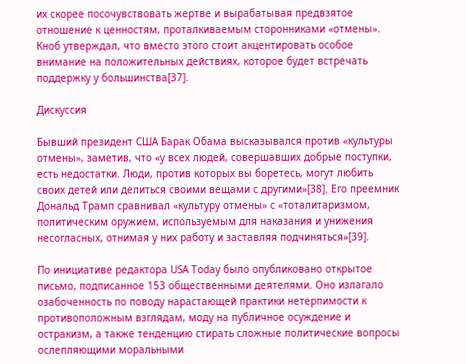их скорее посочувствовать жертве и вырабатывая предвзятое отношение к ценностям, проталкиваемым сторонниками «отмены». Кноб утверждал, что вместо этого стоит акцентировать особое внимание на положительных действиях, которое будет встречать поддержку у большинства[37].

Дискуссия

Бывший президент США Барак Обама высказывался против «культуры отмены», заметив, что «у всех людей, совершавших добрые поступки, есть недостатки. Люди, против которых вы боретесь, могут любить своих детей или делиться своими вещами с другими»[38]. Его преемник Дональд Трамп сравнивал «культуру отмены» с «тоталитаризмом, политическим оружием, используемым для наказания и унижения несогласных, отнимая у них работу и заставляя подчиняться»[39].

По инициативе редактора USA Today было опубликовано открытое письмо, подписанное 153 общественными деятелями. Оно излагало озабоченность по поводу нарастающей практики нетерпимости к противоположным взглядам, моду на публичное осуждение и остракизм, а также тенденцию стирать сложные политические вопросы ослепляющими моральными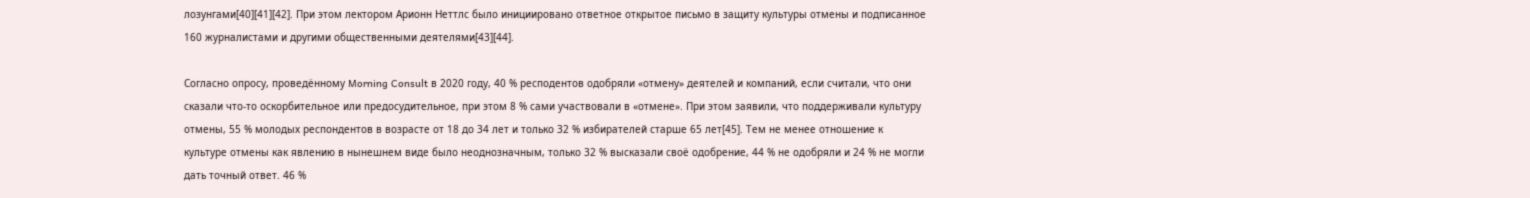лозунгами[40][41][42]. При этом лектором Арионн Неттлс было инициировано ответное открытое письмо в защиту культуры отмены и подписанное 160 журналистами и другими общественными деятелями[43][44].

Согласно опросу, проведённому Morning Consult в 2020 году, 40 % респодентов одобряли «отмену» деятелей и компаний, если считали, что они сказали что-то оскорбительное или предосудительное, при этом 8 % сами участвовали в «отмене». При этом заявили, что поддерживали культуру отмены, 55 % молодых респондентов в возрасте от 18 до 34 лет и только 32 % избирателей старше 65 лет[45]. Тем не менее отношение к культуре отмены как явлению в нынешнем виде было неоднозначным, только 32 % высказали своё одобрение, 44 % не одобряли и 24 % не могли дать точный ответ. 46 %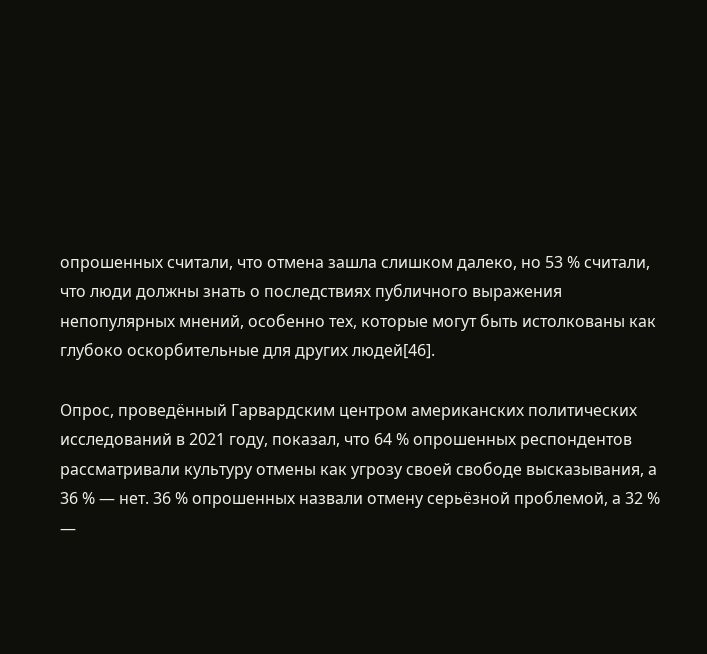опрошенных считали, что отмена зашла слишком далеко, но 53 % считали, что люди должны знать о последствиях публичного выражения непопулярных мнений, особенно тех, которые могут быть истолкованы как глубоко оскорбительные для других людей[46].

Опрос, проведённый Гарвардским центром американских политических исследований в 2021 году, показал, что 64 % опрошенных респондентов рассматривали культуру отмены как угрозу своей свободе высказывания, а 36 % — нет. 36 % опрошенных назвали отмену серьёзной проблемой, а 32 % —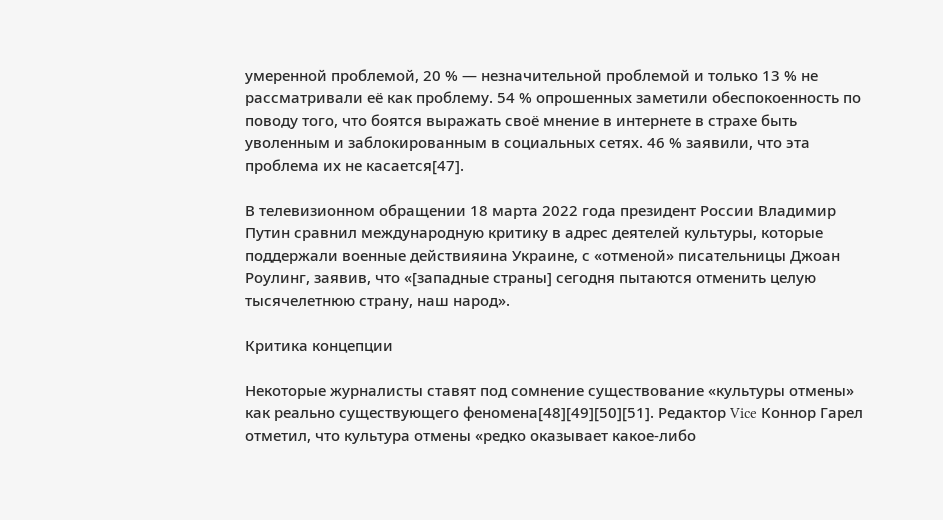умеренной проблемой, 20 % — незначительной проблемой и только 13 % не рассматривали её как проблему. 54 % опрошенных заметили обеспокоенность по поводу того, что боятся выражать своё мнение в интернете в страхе быть уволенным и заблокированным в социальных сетях. 46 % заявили, что эта проблема их не касается[47].

В телевизионном обращении 18 марта 2022 года президент России Владимир Путин сравнил международную критику в адрес деятелей культуры, которые поддержали военные действияина Украине, с «отменой» писательницы Джоан Роулинг, заявив, что «[западные страны] сегодня пытаются отменить целую тысячелетнюю страну, наш народ».

Критика концепции

Некоторые журналисты ставят под сомнение существование «культуры отмены» как реально существующего феномена[48][49][50][51]. Редактор Vice Коннор Гарел отметил, что культура отмены «редко оказывает какое-либо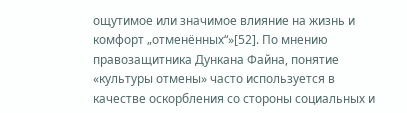ощутимое или значимое влияние на жизнь и комфорт „отменённых“»[52]. По мнению правозащитника Дункана Файна, понятие «культуры отмены» часто используется в качестве оскорбления со стороны социальных и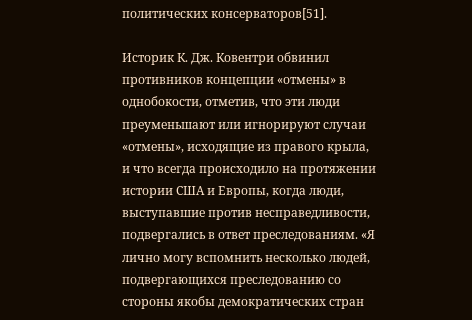политических консерваторов[51].

Историк К. Дж. Ковентри обвинил противников концепции «отмены» в однобокости, отметив, что эти люди преуменьшают или игнорируют случаи «отмены», исходящие из правого крыла, и что всегда происходило на протяжении истории США и Европы, когда люди, выступавшие против несправедливости, подвергались в ответ преследованиям. «Я лично могу вспомнить несколько людей, подвергающихся преследованию со стороны якобы демократических стран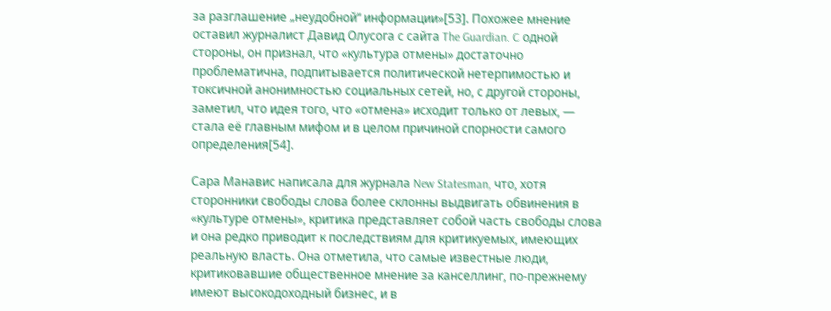за разглашение „неудобной“ информации»[53]. Похожее мнение оставил журналист Давид Олусога с сайта The Guardian. C одной стороны, он признал, что «культура отмены» достаточно проблематична, подпитывается политической нетерпимостью и токсичной анонимностью социальных сетей, но, с другой стороны, заметил, что идея того, что «отмена» исходит только от левых, — стала её главным мифом и в целом причиной спорности самого определения[54].

Сара Манавис написала для журнала New Statesman, что, хотя сторонники свободы слова более склонны выдвигать обвинения в «культуре отмены», критика представляет собой часть свободы слова и она редко приводит к последствиям для критикуемых, имеющих реальную власть. Она отметила, что самые известные люди, критиковавшие общественное мнение за канселлинг, по-прежнему имеют высокодоходный бизнес, и в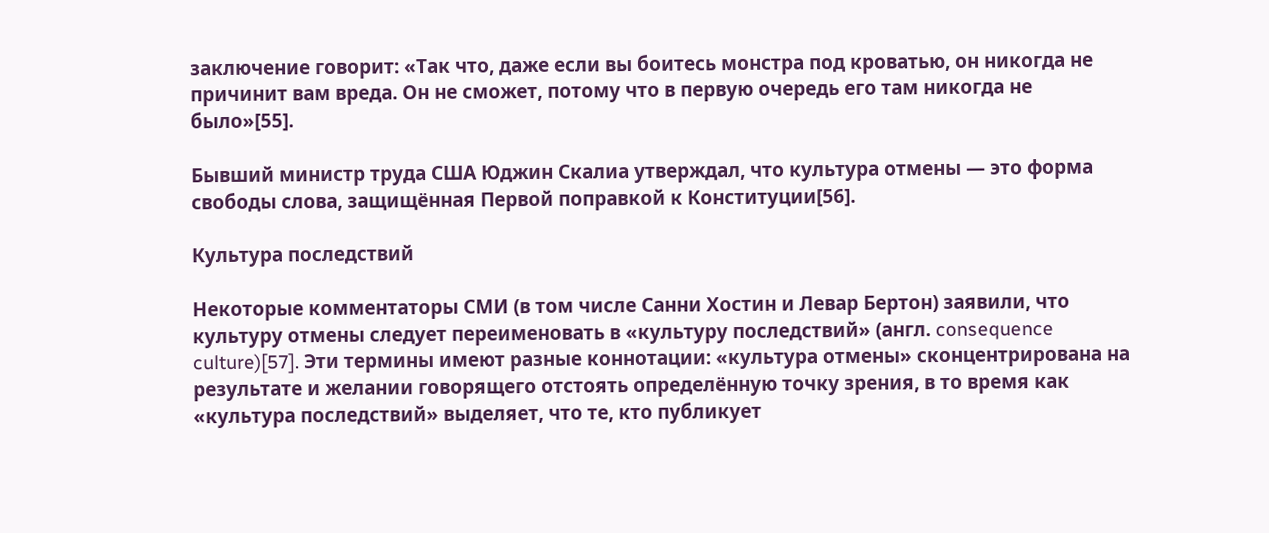заключение говорит: «Так что, даже если вы боитесь монстра под кроватью, он никогда не причинит вам вреда. Он не сможет, потому что в первую очередь его там никогда не было»[55].

Бывший министр труда США Юджин Скалиа утверждал, что культура отмены — это форма свободы слова, защищённая Первой поправкой к Конституции[56].

Культура последствий

Некоторые комментаторы СМИ (в том числе Санни Хостин и Левар Бертон) заявили, что культуру отмены следует переименовать в «культуру последствий» (англ. consequence culture)[57]. Эти термины имеют разные коннотации: «культура отмены» сконцентрирована на результате и желании говорящего отстоять определённую точку зрения, в то время как «культура последствий» выделяет, что те, кто публикует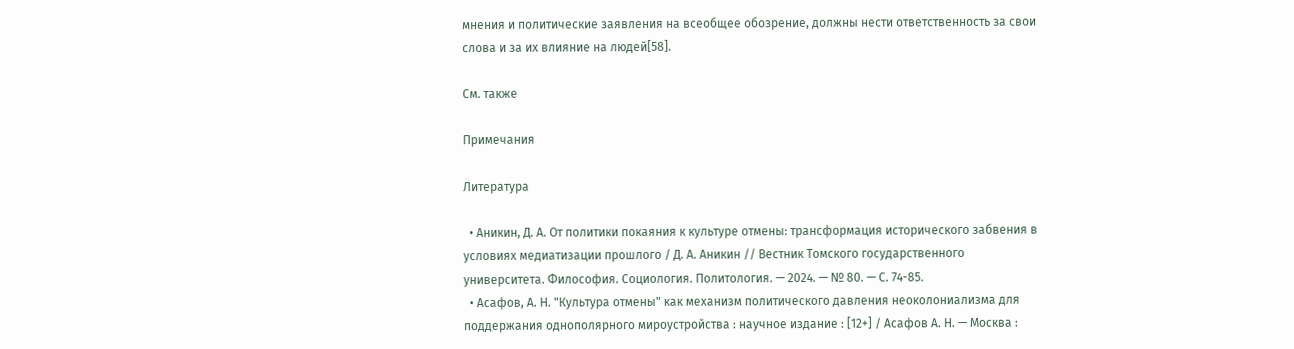мнения и политические заявления на всеобщее обозрение, должны нести ответственность за свои слова и за их влияние на людей[58].

См. также

Примечания

Литература

  • Аникин, Д. А. От политики покаяния к культуре отмены: трансформация исторического забвения в условиях медиатизации прошлого / Д. А. Аникин // Вестник Томского государственного университета. Философия. Социология. Политология. — 2024. — № 80. — С. 74-85.
  • Асафов, А. Н. "Культура отмены" как механизм политического давления неоколониализма для поддержания однополярного мироустройства : научное издание : [12+] / Асафов А. Н. — Москва :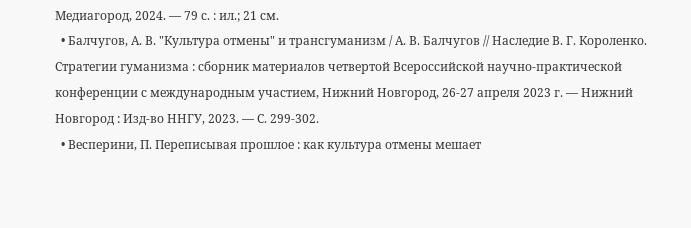Медиагород, 2024. — 79 с. : ил.; 21 см.
  • Балчугов, А. В. "Культура отмены" и трансгуманизм / А. В. Балчугов // Наследие В. Г. Короленко. Стратегии гуманизма : сборник материалов четвертой Всероссийской научно-практической конференции с международным участием, Нижний Новгород, 26-27 апреля 2023 г. — Нижний Новгород : Изд-во ННГУ, 2023. — С. 299-302.
  • Весперини, П. Переписывая прошлое : как культура отмены мешает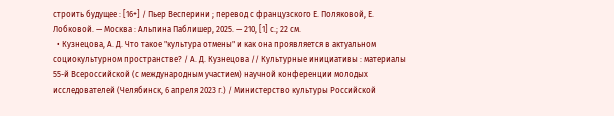строить будущее : [16+] / Пьер Весперини ; перевод с французского Е. Поляковой, Е. Лобковой. — Москва : Альпина Паблишер, 2025. — 210, [1] с.; 22 см.
  • Кузнецова, А. Д. Что такое "культура отмены" и как она проявляется в актуальном социокультурном пространстве? / А. Д. Кузнецова // Культурные инициативы : материалы 55-й Всероссийской (с международным участием) научной конференции молодых исследователей (Челябинск, 6 апреля 2023 г.) / Министерство культуры Российской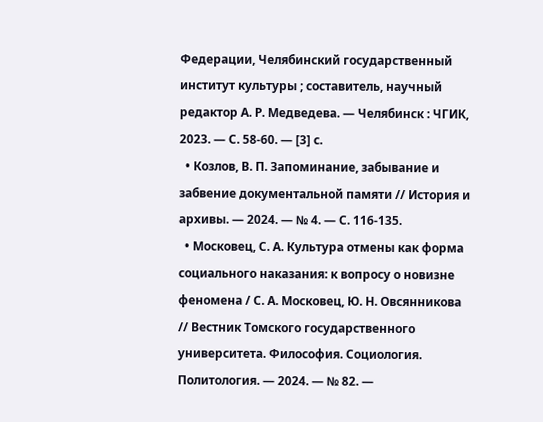Федерации, Челябинский государственный институт культуры ; составитель, научный редактор А. Р. Медведева. — Челябинск : ЧГИК, 2023. — С. 58-60. — [3] с.
  • Козлов, В. П. Запоминание, забывание и забвение документальной памяти // История и архивы. — 2024. — № 4. — С. 116-135.
  • Московец, С. А. Культура отмены как форма социального наказания: к вопросу о новизне феномена / С. А. Московец, Ю. Н. Овсянникова // Вестник Томского государственного университета. Философия. Социология. Политология. — 2024. — № 82. —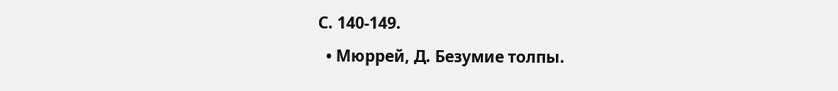С. 140-149.
  • Мюррей, Д. Безумие толпы.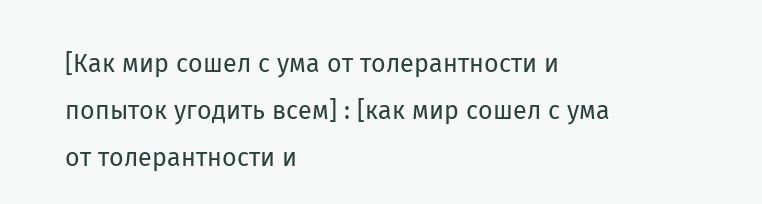[Как мир сошел с ума от толерантности и попыток угодить всем] : [как мир сошел с ума от толерантности и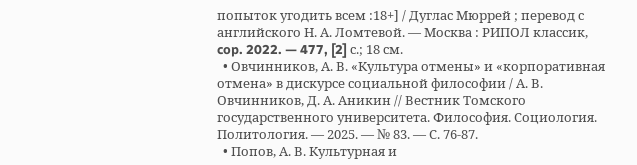попыток угодить всем :18+] / Дуглас Мюррей ; перевод с английского Н. А. Ломтевой. — Москва : РИПОЛ классик, cop. 2022. — 477, [2] с.; 18 см.
  • Овчинников, А. В. «Культура отмены» и «корпоративная отмена» в дискурсе социальной философии / А. В. Овчинников, Д. А. Аникин // Вестник Томского государственного университета. Философия. Социология. Политология. — 2025. — № 83. — С. 76-87.
  • Попов, А. В. Культурная и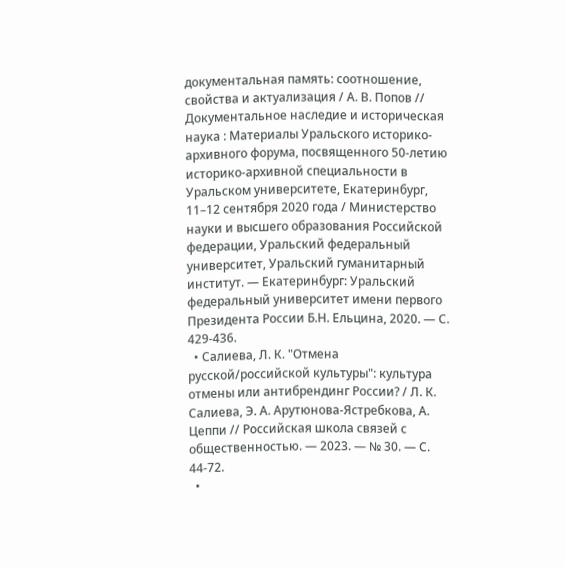документальная память: соотношение, свойства и актуализация / А. В. Попов // Документальное наследие и историческая наука : Материалы Уральского историко-архивного форума, посвященного 50-летию историко-архивной специальности в Уральском университете, Екатеринбург, 11–12 сентября 2020 года / Министерство науки и высшего образования Российской федерации, Уральский федеральный университет, Уральский гуманитарный институт. — Екатеринбург: Уральский федеральный университет имени первого Президента России Б.Н. Ельцина, 2020. — С. 429-436.
  • Салиева, Л. К. "Отмена русской/российской культуры": культура отмены или антибрендинг России? / Л. К. Салиева, Э. А. Арутюнова-Ястребкова, А. Цеппи // Российская школа связей с общественностью. — 2023. — № 30. — С. 44-72.
  •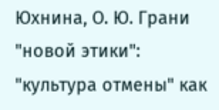Юхнина, О. Ю. Грани "новой этики": "культура отмены" как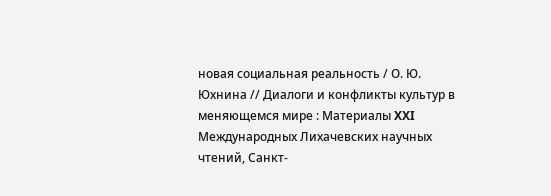новая социальная реальность / О. Ю. Юхнина // Диалоги и конфликты культур в меняющемся мире : Материалы XXI Международных Лихачевских научных чтений, Санкт-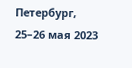Петербург, 25–26 мая 2023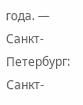года. — Санкт-Петербург: Санкт-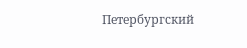Петербургский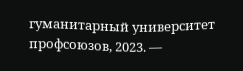гуманитарный университет профсоюзов, 2023. —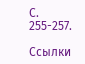С. 255-257.

Ссылки